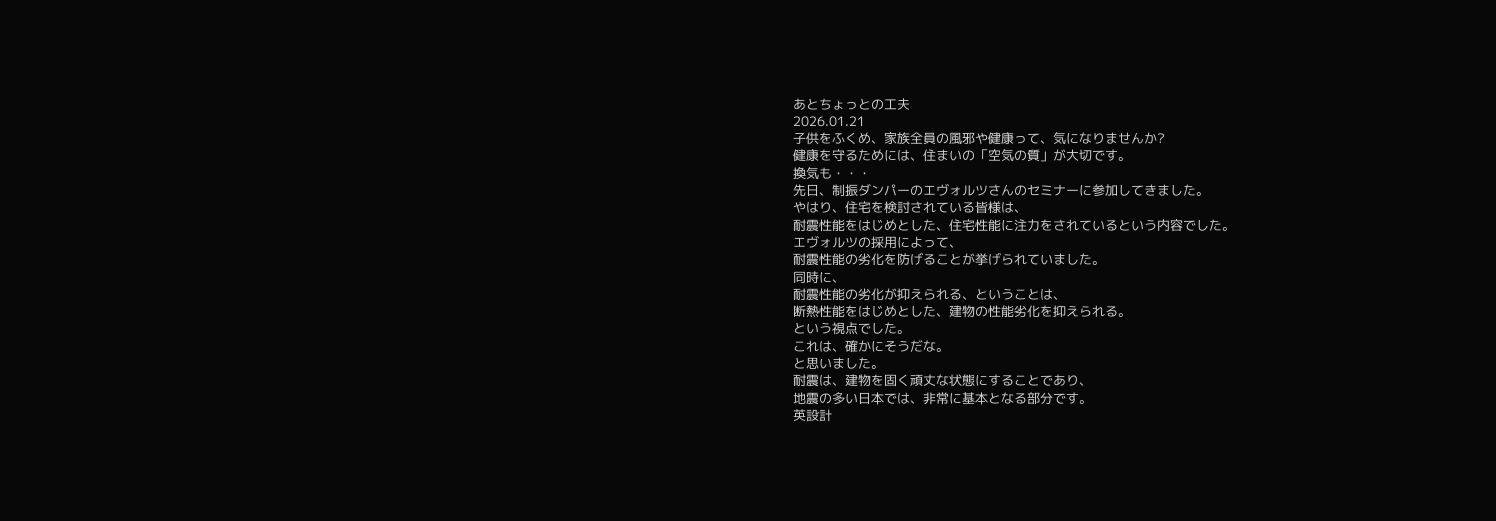あとちょっとの工夫
2026.01.21
子供をふくめ、家族全員の風邪や健康って、気になりませんか?
健康を守るためには、住まいの「空気の質」が大切です。
換気も・・・
先日、制振ダンパーのエヴォルツさんのセミナーに参加してきました。
やはり、住宅を検討されている皆様は、
耐震性能をはじめとした、住宅性能に注力をされているという内容でした。
エヴォルツの採用によって、
耐震性能の劣化を防げることが挙げられていました。
同時に、
耐震性能の劣化が抑えられる、ということは、
断熱性能をはじめとした、建物の性能劣化を抑えられる。
という視点でした。
これは、確かにそうだな。
と思いました。
耐震は、建物を固く頑丈な状態にすることであり、
地震の多い日本では、非常に基本となる部分です。
英設計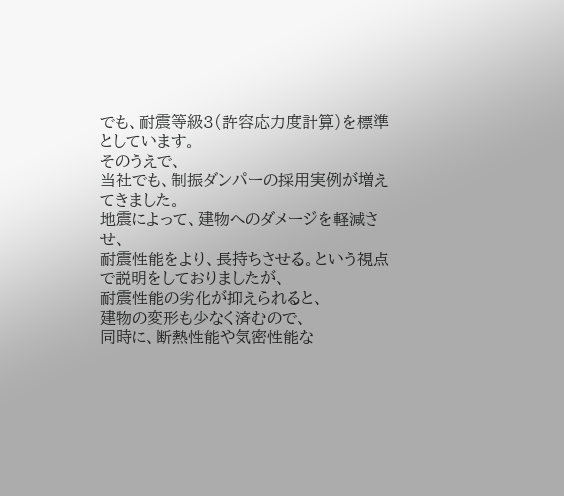でも、耐震等級3(許容応力度計算)を標準としています。
そのうえで、
当社でも、制振ダンパーの採用実例が増えてきました。
地震によって、建物へのダメージを軽減させ、
耐震性能をより、長持ちさせる。という視点で説明をしておりましたが、
耐震性能の劣化が抑えられると、
建物の変形も少なく済むので、
同時に、断熱性能や気密性能な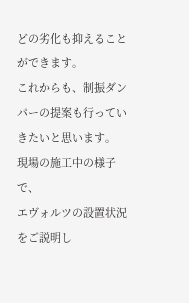どの劣化も抑えることができます。
これからも、制振ダンパーの提案も行っていきたいと思います。
現場の施工中の様子で、
エヴォルツの設置状況をご説明し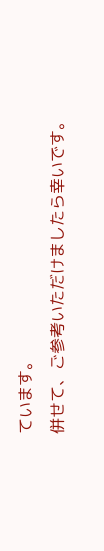ています。
併せて、ご参考いただけましたら幸いです。